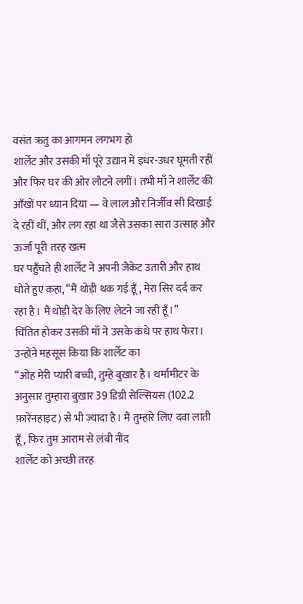वसंत ऋतु का आगमन लगभग हो
शार्लेट और उसकी माँ पूरे उद्यान में इधर-उधर घूमती रहीं और फिर घर की ओर लौटने लगीं। तभी माँ ने शार्लेट की आँखों पर ध्यान दिया — वे लाल और निर्जीव सी दिखाई दे रहीं थीं, और लग रहा था जैसे उसका सारा उत्साह और ऊर्जा पूरी तरह खत्म
घर पहुँचते ही शार्लेट ने अपनी जैकेट उतारी और हाथ धोते हुए कहा, “मैं थोड़ी थक गई हूँ, मेरा सिर दर्द कर रहा है। मैं थोड़ी देर के लिए लेटने जा रही हूँ।”
चिंतित होकर उसकी माँ ने उसके कंधे पर हाथ फेरा। उन्होंने महसूस किया कि शार्लेट का
“ओह मेरी प्यारी बच्ची, तुम्हें बुख़ार है। थर्मामीटर के अनुसार तुम्हारा बुख़ार 39 डिग्री सेल्सियस (102.2 फ़ारेनहाइट) से भी ज़्यादा है। मैं तुम्हारे लिए दवा लाती हूँ, फिर तुम आराम से लंबी नींद
शार्लेट को अच्छी तरह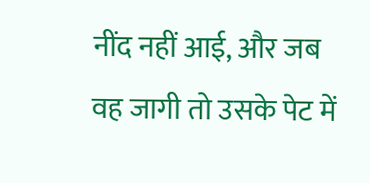नींद नहीं आई, और जब वह जागी तो उसके पेट में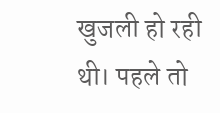खुजली हो रही थी। पहले तो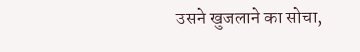उसने खुजलाने का सोचा,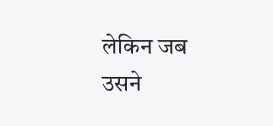लेकिन जब उसने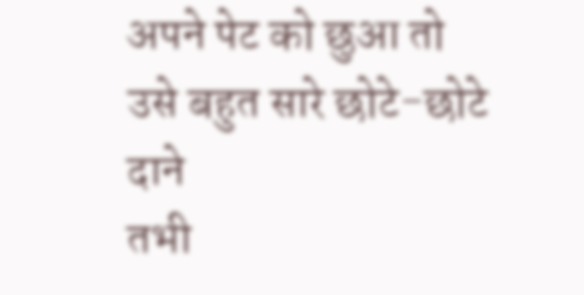अपने पेट को छुआ तो उसे बहुत सारे छोटे-छोटे दाने
तभी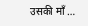उसकी माँ …